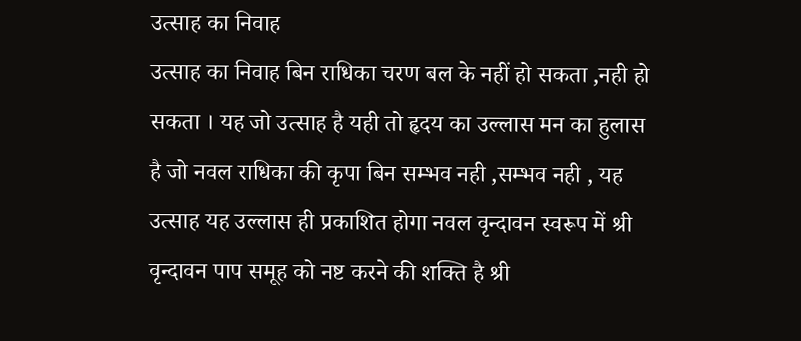उत्साह का निवाह
उत्साह का निवाह बिन राधिका चरण बल के नहीं हो सकता ,नही हो सकता । यह जो उत्साह है यही तो हृदय का उल्लास मन का हुलास है जो नवल राधिका की कृपा बिन सम्भव नही ,सम्भव नही , यह उत्साह यह उल्लास ही प्रकाशित होगा नवल वृन्दावन स्वरूप में श्री वृन्दावन पाप समूह को नष्ट करने की शक्ति है श्री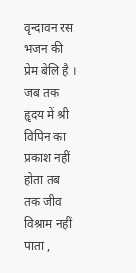वृन्दावन रस भजन की प्रेम बेलि है । जब तक हॄदय में श्री विपिन का प्रकाश नहीं होता तब तक जीव विश्राम नहीं पाता ,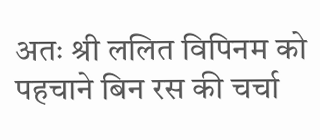अतः श्री ललित विपिनम को पहचाने बिन रस की चर्चा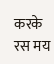करके रस मय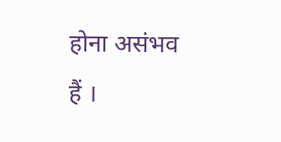होना असंभव हैं ।